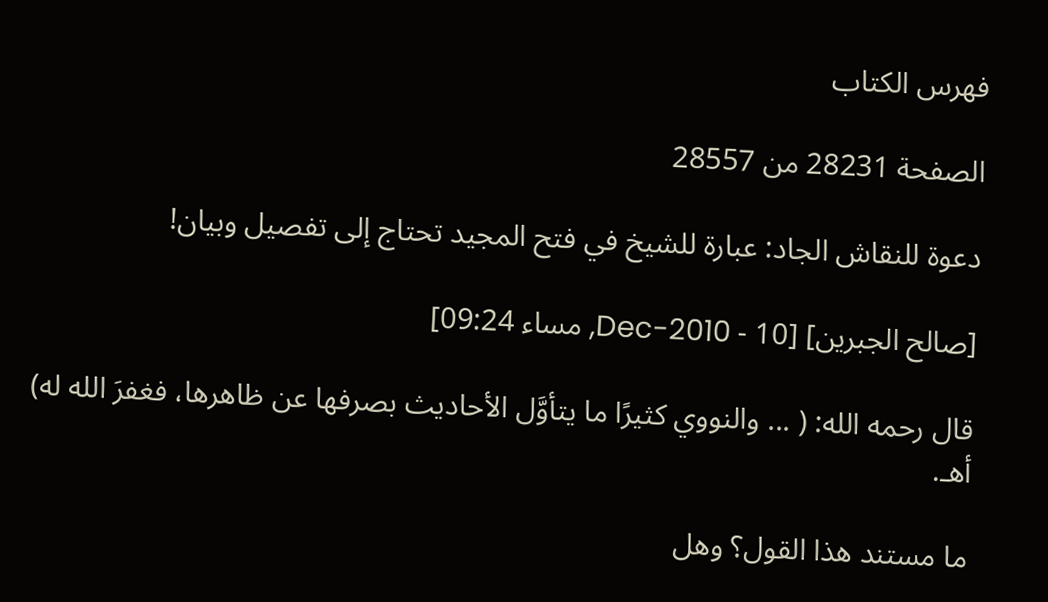فهرس الكتاب

الصفحة 28231 من 28557

دعوة للنقاش الجاد: عبارة للشيخ في فتح المجيد تحتاج إلى تفصيل وبيان!

[صالح الجبرين] [10 - Dec-2010, مساء 09:24]

قال رحمه الله: ( ... والنووي كثيرًا ما يتأوَّل الأحاديث بصرفها عن ظاهرها، فغفرَ الله له) أهـ.

ما مستند هذا القول؟ وهل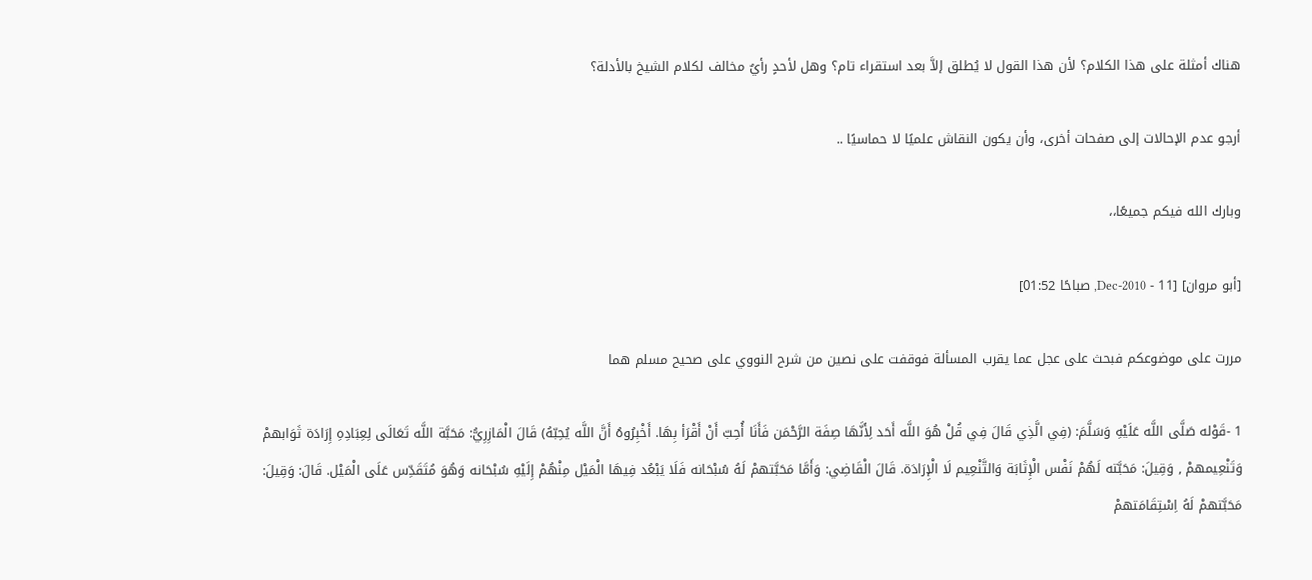هناك أمثلة على هذا الكلام؟ لأن هذا القول لا يُطلق إلاَّ بعد استقراء تام؟ وهل لأحدٍ رأيٌ مخالف لكلام الشيخ بالأدلة؟

أرجو عدم الإحالات إلى صفحات أخرى، وأن يكون النقاش علميًا لا حماسيًا ..

وبارك الله فيكم جميعًا،،

[أبو مروان] [11 - Dec-2010, صباحًا 01:52]

مررت على موضوعكم فبحث على عجل عما يقرب المسألة فوقفت على نصين من شرح النووي على صحيح مسلم هما

1 -قَوْله صَلَّى اللَّه عَلَيْهِ وَسَلَّمَ: (فِي الَّذِي قَالَ فِي قُلْ هُوَ اللَّه أَحَد لِأَنَّهَا صِفَة الرَّحْمَن فَأَنَا أُحِبّ أَنْ أَقْرَأ بِهَا. أَخْبِرُوهُ أَنَّ اللَّه يُحِبّهُ) قَالَ الْمَازِرِيُّ: مَحَبَّة اللَّه تَعَالَى لِعِبَادِهِ إِرَادَة ثَوَابهمْ وَتَنْعِيمهمْ , وَقِيلَ: مَحَبَّته لَهُمْ نَفْس الْإِثَابَة وَالتَّنْعِيم لَا الْإِرَادَة. قَالَ الْقَاضِي: وَأَمَّا مَحَبَّتهمْ لَهُ سُبْحَانه فَلَا يَبْعُد فِيهَا الْمَيْل مِنْهُمْ إِلَيْهِ سُبْحَانه وَهُوَ مُتَقَدِّس عَلَى الْمَيْل. قَالَ: وَقِيلَ: مَحَبَّتهمْ لَهُ اِسْتِقَامَتهمْ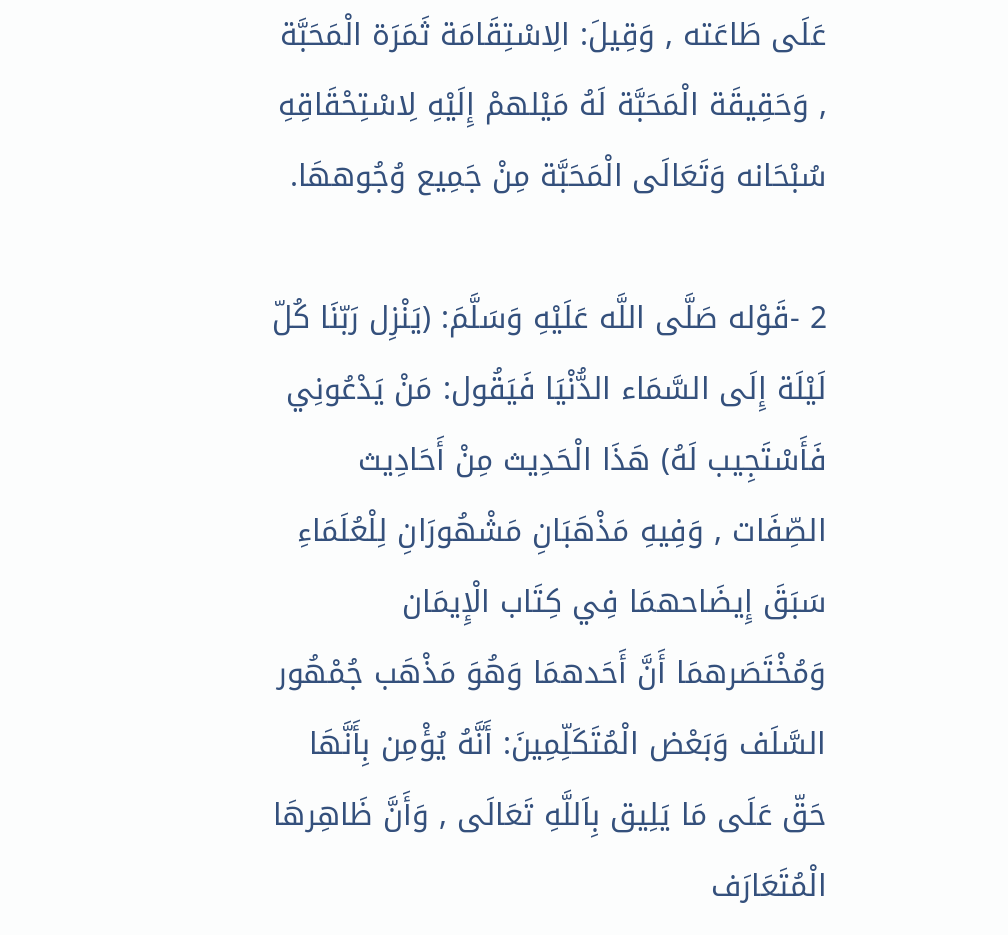عَلَى طَاعَته , وَقِيلَ: الِاسْتِقَامَة ثَمَرَة الْمَحَبَّة , وَحَقِيقَة الْمَحَبَّة لَهُ مَيْلهمْ إِلَيْهِ لِاسْتِحْقَاقِهِ سُبْحَانه وَتَعَالَى الْمَحَبَّة مِنْ جَمِيع وُجُوههَا.

2 -قَوْله صَلَّى اللَّه عَلَيْهِ وَسَلَّمَ: (يَنْزِل رَبّنَا كُلّ لَيْلَة إِلَى السَّمَاء الدُّنْيَا فَيَقُول: مَنْ يَدْعُونِي فَأَسْتَجِيب لَهُ) هَذَا الْحَدِيث مِنْ أَحَادِيث الصِّفَات , وَفِيهِ مَذْهَبَانِ مَشْهُورَانِ لِلْعُلَمَاءِ سَبَقَ إِيضَاحهمَا فِي كِتَاب الْإِيمَان وَمُخْتَصَرهمَا أَنَّ أَحَدهمَا وَهُوَ مَذْهَب جُمْهُور السَّلَف وَبَعْض الْمُتَكَلِّمِينَ: أَنَّهُ يُؤْمِن بِأَنَّهَا حَقّ عَلَى مَا يَلِيق بِاَللَّهِ تَعَالَى , وَأَنَّ ظَاهِرهَا الْمُتَعَارَف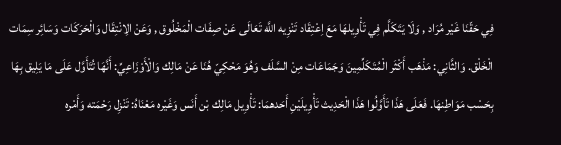فِي حَقّنَا غَيْر مُرَاد , وَلَا يَتَكَلَّم فِي تَأْوِيلهَا مَعَ اِعْتِقَاد تَنْزِيه اللَّه تَعَالَى عَنْ صِفَات الْمَخْلُوق , وَعَنْ الِانْتِقَال وَالْحَرَكَات وَسَائِر سِمَات الْخَلْق. وَالثَّانِي: مَذْهَب أَكْثَر الْمُتَكَلِّمِينَ وَجَمَاعَات مِنْ السَّلَف وَهُوَ مَحْكِيّ هُنَا عَنْ مَالِك وَالْأَوْزَاعِيِّ: أَنَّهَا تُتَأَوَّل عَلَى مَا يَلِيق بِهَا بِحَسْب مَوَاطِنهَا. فَعَلَى هَذَا تَأَوَّلُوا هَذَا الْحَدِيث تَأْوِيلَيْنِ أَحَدهمَا: تَأْوِيل مَالِك بْن أَنَس وَغَيْره مَعْنَاهُ: تَنْزِل رَحْمَته وَأَمْره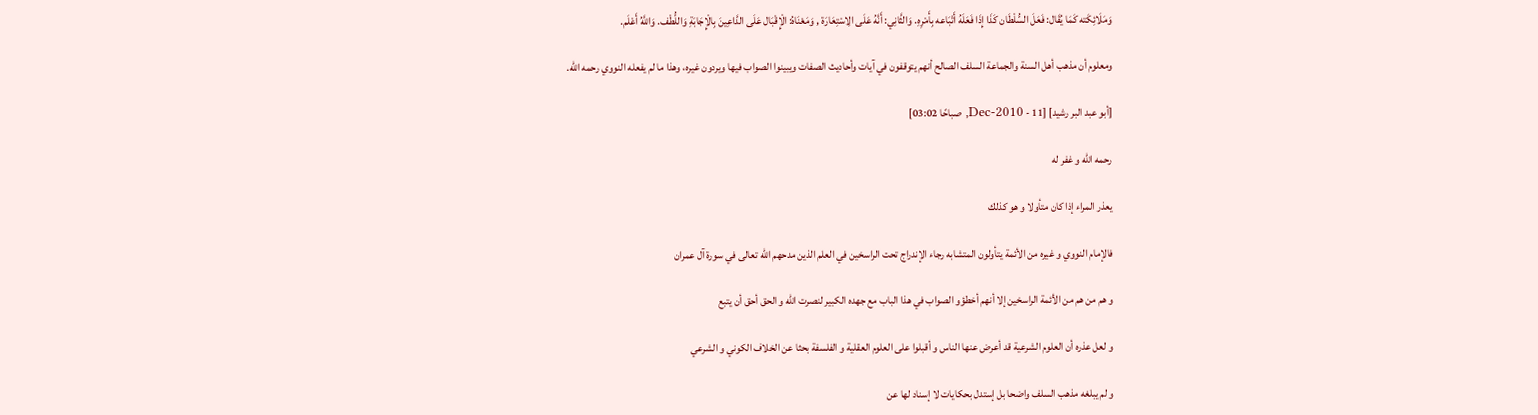وَمَلَائِكَته كَمَا يُقَال: فَعَلَ السُّلْطَان كَذَا إِذَا فَعَلَهُ أَتْبَاعه بِأَمْرِهِ. وَالثَّانِي: أَنَّهُ عَلَى الِاسْتِعَارَة , وَمَعْنَاهُ: الْإِقْبَال عَلَى الدَّاعِينَ بِالْإِجَابَةِ وَاللُّطْف. وَاللَّهُ أَعْلَم.

ومعلوم أن مذهب أهل السنة والجماعة السلف الصالح أنهم يتوقفون في آيات وأحاديث الصفات ويبينوا الصواب فيها ويردون غيره، وهذا ما لم يفعله النووي رحمه الله.

[أبو عبد البر رشيد] [11 - Dec-2010, صباحًا 03:02]

رحمه الله و غفر له

يعذر المراء إذا كان متأولا و هو كذلك

فالإمام النووي و غيره من الأئمة يتأولون المتشابه رجاء الإندراج تحت الراسخين في العلم الذين مدحهم الله تعالى في سورة آل عمران

و هم من هم من الأئمة الراسخين إلا أنهم أخطؤو الصواب في هذا الباب مع جهده الكبير لنصرت الله و الحق أحق أن يتبع

و لعل عذره أن العلوم الشرعية قد أعرض عنها الناس و أقبلوا على العلوم العقلية و الفلسفة بحثا عن الخلاف الكوني و الشرعي

و لم يبلغه مذهب السلف واضحا بل إستدل بحكايات لا إسناد لها عن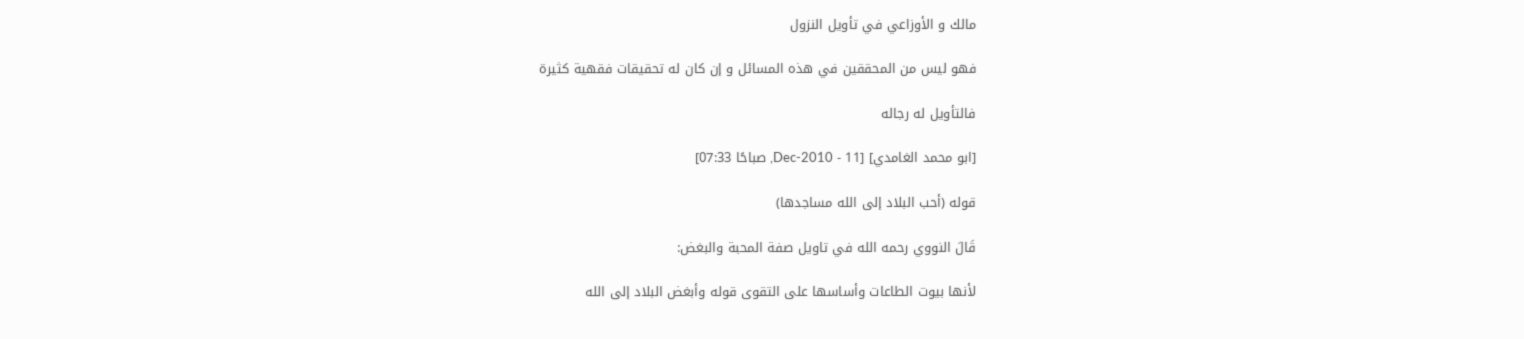مالك و الأوزاعي في تأويل النزول

فهو ليس من المحققين في هذه المسائل و إن كان له تحقيقات فقهية كثيرة

فالتأويل له رجاله

[ابو محمد الغامدي] [11 - Dec-2010, صباحًا 07:33]

قوله (أحب البلاد إلى الله مساجدها)

قَالَ النووي رحمه الله في تاويل صفة المحبة والبغض:

لأنها بيوت الطاعات وأساسها على التقوى قوله وأبغض البلاد إلى الله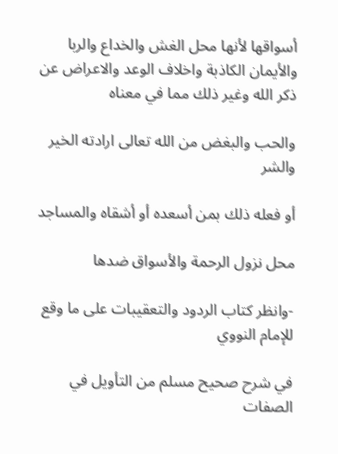أسواقها لأنها محل الغش والخداع والربا والأيمان الكاذبة واخلاف الوعد والاعراض عن ذكر الله وغير ذلك مما في معناه

والحب والبغض من الله تعالى ارادته الخير والشر

أو فعله ذلك بمن أسعده أو أشقاه والمساجد

محل نزول الرحمة والأسواق ضدها

-وانظر كتاب الردود والتعقيبات على ما وقع للإمام النووي

في شرح صحيح مسلم من التأويل في الصفات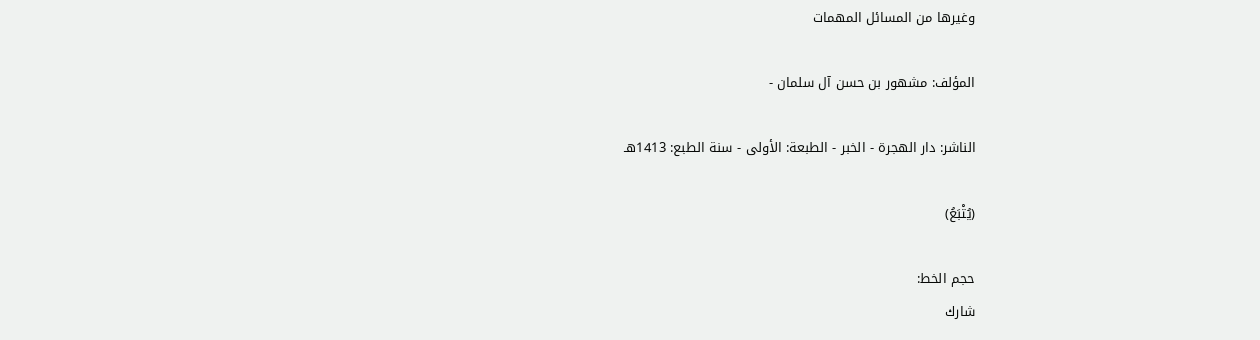وغيرها من المسائل المهمات

المؤلف: مشهور بن حسن آل سلمان -

الناشر: دار الهجرة - الخبر - الطبعة: الأولى - سنة الطبع: 1413هـ

(يُتْبَعُ)

حجم الخط:
شارك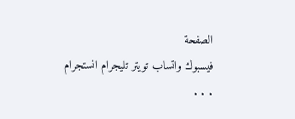الصفحة
فيسبوك واتساب تويتر تليجرام انستجرام
. . .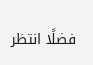فضلًا انتظر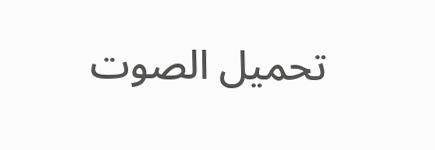تحميل الصوت